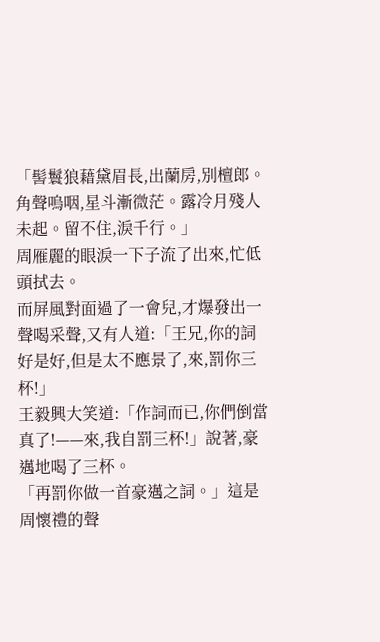「髻鬟狼藉黛眉長,出蘭房,別檀郎。角聲嗚咽,星斗漸微茫。露冷月殘人未起。留不住,淚千行。」
周雁麗的眼淚一下子流了出來,忙低頭拭去。
而屏風對面過了一會兒,才爆發出一聲喝采聲,又有人道:「王兄,你的詞好是好,但是太不應景了,來,罰你三杯!」
王毅興大笑道:「作詞而已,你們倒當真了!——來,我自罰三杯!」說著,豪邁地喝了三杯。
「再罰你做一首豪邁之詞。」這是周懷禮的聲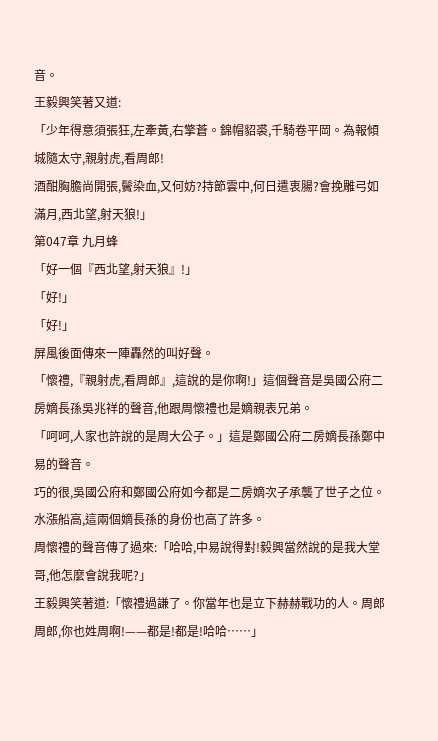音。
王毅興笑著又道:
「少年得意須張狂,左牽黃,右擎蒼。錦帽貂裘,千騎卷平岡。為報傾城隨太守,親射虎,看周郎!
酒酣胸膽尚開張,鬢染血,又何妨?持節雲中,何日遣衷腸?會挽雕弓如滿月,西北望,射天狼!」
第047章 九月蜂
「好一個『西北望,射天狼』!」
「好!」
「好!」
屏風後面傳來一陣轟然的叫好聲。
「懷禮,『親射虎,看周郎』,這說的是你啊!」這個聲音是吳國公府二房嫡長孫吳兆祥的聲音,他跟周懷禮也是嫡親表兄弟。
「呵呵,人家也許說的是周大公子。」這是鄭國公府二房嫡長孫鄭中易的聲音。
巧的很,吳國公府和鄭國公府如今都是二房嫡次子承襲了世子之位。
水漲船高,這兩個嫡長孫的身份也高了許多。
周懷禮的聲音傳了過來:「哈哈,中易說得對!毅興當然說的是我大堂哥,他怎麼會說我呢?」
王毅興笑著道:「懷禮過謙了。你當年也是立下赫赫戰功的人。周郎周郎,你也姓周啊!——都是!都是!哈哈……」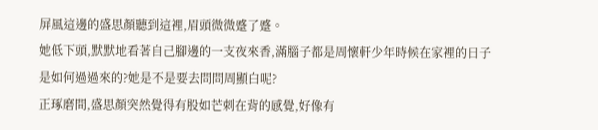屏風這邊的盛思顏聽到這裡,眉頭微微蹙了蹙。
她低下頭,默默地看著自己腳邊的一支夜來香,滿腦子都是周懷軒少年時候在家裡的日子是如何過過來的?她是不是要去問問周顯白呢?
正琢磨間,盛思顏突然覺得有股如芒刺在背的感覺,好像有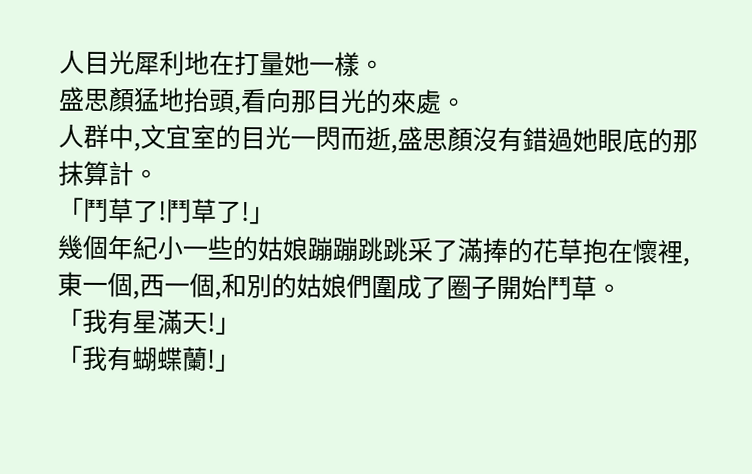人目光犀利地在打量她一樣。
盛思顏猛地抬頭,看向那目光的來處。
人群中,文宜室的目光一閃而逝,盛思顏沒有錯過她眼底的那抹算計。
「鬥草了!鬥草了!」
幾個年紀小一些的姑娘蹦蹦跳跳采了滿捧的花草抱在懷裡,東一個,西一個,和別的姑娘們圍成了圈子開始鬥草。
「我有星滿天!」
「我有蝴蝶蘭!」